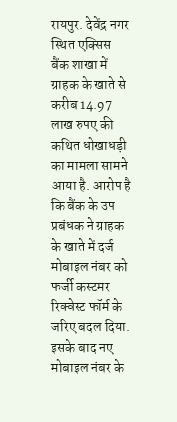रायपुर. देवेंद्र नगर स्थित एक्सिस बैंक शाखा में ग्राहक के खाते से करीब 14.97 लाख रुपए की कथित धोखाधड़ी का मामला सामने आया है. आरोप है कि बैंक के उप प्रबंधक ने ग्राहक के खाते में दर्ज मोबाइल नंबर को फर्जी कस्टमर रिक्वेस्ट फॉर्म के जरिए बदल दिया. इसके बाद नए मोबाइल नंबर के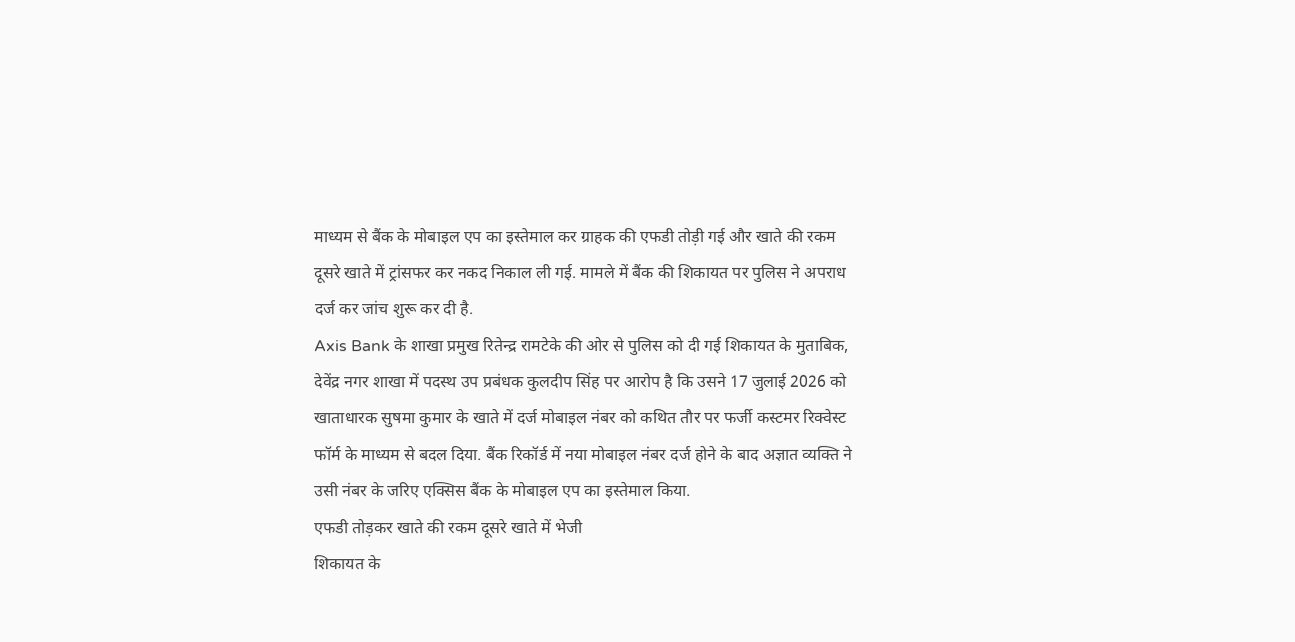माध्यम से बैंक के मोबाइल एप का इस्तेमाल कर ग्राहक की एफडी तोड़ी गई और खाते की रकम दूसरे खाते में ट्रांसफर कर नकद निकाल ली गई. मामले में बैंक की शिकायत पर पुलिस ने अपराध दर्ज कर जांच शुरू कर दी है.
Axis Bank के शाखा प्रमुख रितेन्द्र रामटेके की ओर से पुलिस को दी गई शिकायत के मुताबिक, देवेंद्र नगर शाखा में पदस्थ उप प्रबंधक कुलदीप सिंह पर आरोप है कि उसने 17 जुलाई 2026 को खाताधारक सुषमा कुमार के खाते में दर्ज मोबाइल नंबर को कथित तौर पर फर्जी कस्टमर रिक्वेस्ट फॉर्म के माध्यम से बदल दिया. बैंक रिकॉर्ड में नया मोबाइल नंबर दर्ज होने के बाद अज्ञात व्यक्ति ने उसी नंबर के जरिए एक्सिस बैंक के मोबाइल एप का इस्तेमाल किया.
एफडी तोड़कर खाते की रकम दूसरे खाते में भेजी
शिकायत के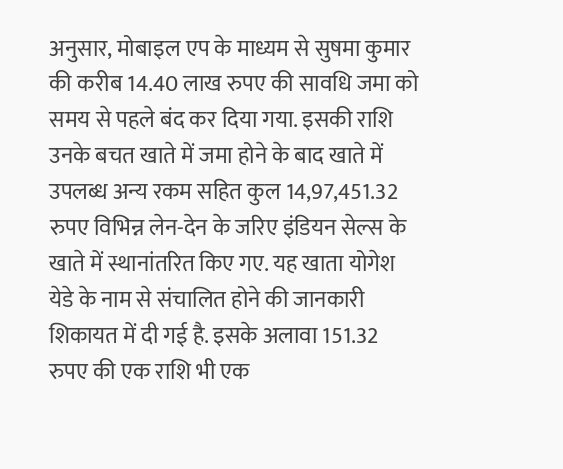अनुसार, मोबाइल एप के माध्यम से सुषमा कुमार की करीब 14.40 लाख रुपए की सावधि जमा को समय से पहले बंद कर दिया गया. इसकी राशि उनके बचत खाते में जमा होने के बाद खाते में उपलब्ध अन्य रकम सहित कुल 14,97,451.32 रुपए विभिन्न लेन-देन के जरिए इंडियन सेल्स के खाते में स्थानांतरित किए गए. यह खाता योगेश येडे के नाम से संचालित होने की जानकारी शिकायत में दी गई है. इसके अलावा 151.32 रुपए की एक राशि भी एक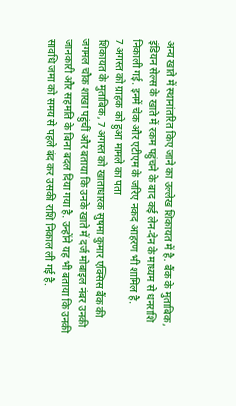अन्य खाते में स्थानांतरित किए जाने का उल्लेख शिकायत में है. बैंक के मुताबिक, इंडियन सेल्स के खाते में रकम पहुंचने के बाद कई लेन-देन के माध्यम से धनराशि निकाली गई. इनमें चेक और एटीएम के जरिए नकद आहरण भी शामिल है.
7 अगस्त को ग्राहक को हुआ मामले का पता
शिकायत के मुताबिक, 7 अगस्त को खाताधारक सुषमा कुमार एक्सिस बैंक की जगमल चौक शाखा पहुंचीं और बताया कि उनके खाते में दर्ज मोबाइल नंबर उनकी जानकारी और सहमति के बिना बदल दिया गया है. उन्होंने यह भी बताया कि उनकी सावधि जमा को समय से पहले बंद कर उसकी राशि निकाल ली गई है.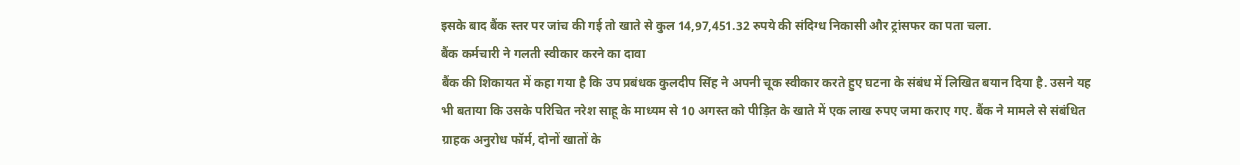इसके बाद बैंक स्तर पर जांच की गई तो खाते से कुल 14,97,451.32 रुपये की संदिग्ध निकासी और ट्रांसफर का पता चला.
बैंक कर्मचारी ने गलती स्वीकार करने का दावा
बैंक की शिकायत में कहा गया है कि उप प्रबंधक कुलदीप सिंह ने अपनी चूक स्वीकार करते हुए घटना के संबंध में लिखित बयान दिया है. उसने यह भी बताया कि उसके परिचित नरेश साहू के माध्यम से 10 अगस्त को पीड़ित के खाते में एक लाख रुपए जमा कराए गए. बैंक ने मामले से संबंधित ग्राहक अनुरोध फॉर्म, दोनों खातों के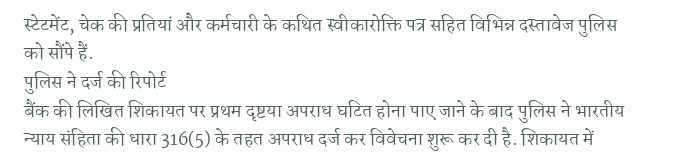स्टेटमेंट, चेक की प्रतियां और कर्मचारी के कथित स्वीकारोक्ति पत्र सहित विभिन्न दस्तावेज पुलिस को सौंपे हैं.
पुलिस ने दर्ज की रिपोर्ट
बैंक की लिखित शिकायत पर प्रथम दृष्टया अपराध घटित होना पाए जाने के बाद पुलिस ने भारतीय न्याय संहिता की धारा 316(5) के तहत अपराध दर्ज कर विवेचना शुरू कर दी है. शिकायत में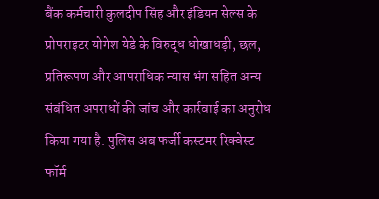बैंक कर्मचारी कुलदीप सिंह और इंडियन सेल्स के प्रोपराइटर योगेश येडे के विरुद्ध धोखाधड़ी, छल, प्रतिरूपण और आपराधिक न्यास भंग सहित अन्य संबंधित अपराधों की जांच और कार्रवाई का अनुरोध किया गया है. पुलिस अब फर्जी कस्टमर रिक्वेस्ट फॉर्म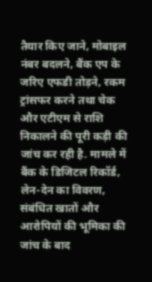तैयार किए जाने, मोबाइल नंबर बदलने, बैंक एप के जरिए एफडी तोड़ने, रकम ट्रांसफर करने तथा चेक और एटीएम से राशि निकालने की पूरी कड़ी की जांच कर रही है. मामले में बैंक के डिजिटल रिकॉर्ड, लेन-देन का विवरण, संबंधित खातों और आरोपियों की भूमिका की जांच के बाद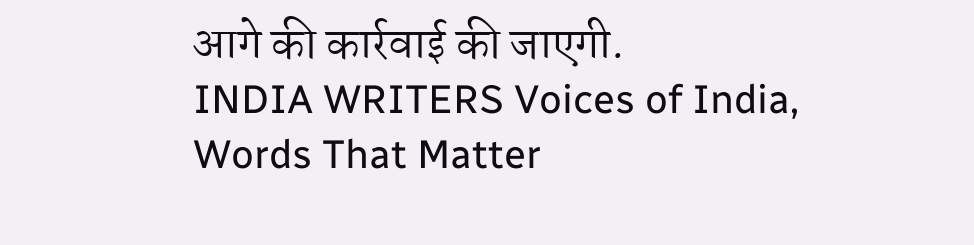आगे की कार्रवाई की जाएगी.
INDIA WRITERS Voices of India, Words That Matter